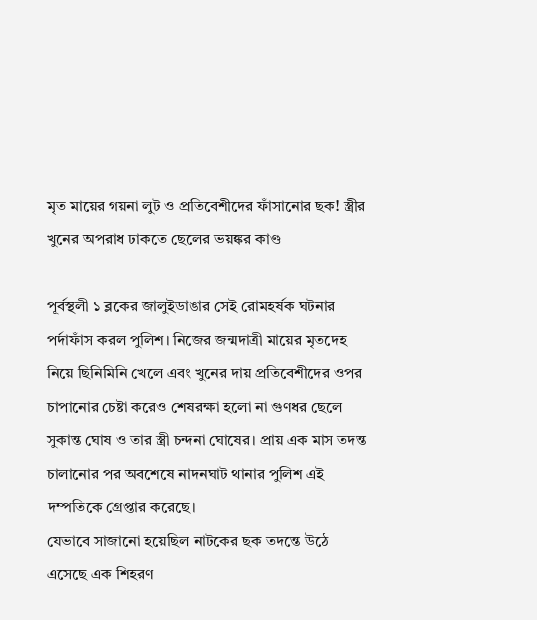মৃত মায়ের গয়না লুট ও প্রতিবেশীদের ফাঁসানোর ছক! স্ত্রীর খুনের অপরাধ ঢাকতে ছেলের ভয়ঙ্কর কাণ্ড

পূর্বস্থলী ১ ব্লকের জালুইডাঙার সেই রোমহর্ষক ঘটনার পর্দাফাঁস করল পুলিশ। নিজের জন্মদাত্রী মায়ের মৃতদেহ নিয়ে ছিনিমিনি খেলে এবং খুনের দায় প্রতিবেশীদের ওপর চাপানোর চেষ্টা করেও শেষরক্ষা হলো না গুণধর ছেলে সুকান্ত ঘোষ ও তার স্ত্রী চন্দনা ঘোষের। প্রায় এক মাস তদন্ত চালানোর পর অবশেষে নাদনঘাট থানার পুলিশ এই দম্পতিকে গ্রেপ্তার করেছে।
যেভাবে সাজানো হয়েছিল নাটকের ছক তদন্তে উঠে এসেছে এক শিহরণ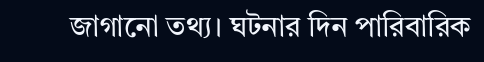জাগানো তথ্য। ঘটনার দিন পারিবারিক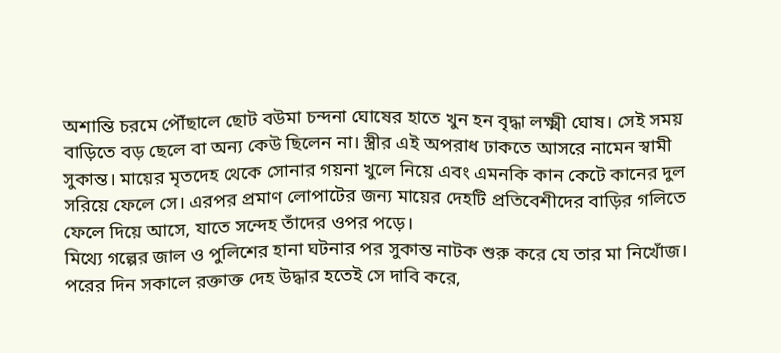অশান্তি চরমে পৌঁছালে ছোট বউমা চন্দনা ঘোষের হাতে খুন হন বৃদ্ধা লক্ষ্মী ঘোষ। সেই সময় বাড়িতে বড় ছেলে বা অন্য কেউ ছিলেন না। স্ত্রীর এই অপরাধ ঢাকতে আসরে নামেন স্বামী সুকান্ত। মায়ের মৃতদেহ থেকে সোনার গয়না খুলে নিয়ে এবং এমনকি কান কেটে কানের দুল সরিয়ে ফেলে সে। এরপর প্রমাণ লোপাটের জন্য মায়ের দেহটি প্রতিবেশীদের বাড়ির গলিতে ফেলে দিয়ে আসে, যাতে সন্দেহ তাঁদের ওপর পড়ে।
মিথ্যে গল্পের জাল ও পুলিশের হানা ঘটনার পর সুকান্ত নাটক শুরু করে যে তার মা নিখোঁজ। পরের দিন সকালে রক্তাক্ত দেহ উদ্ধার হতেই সে দাবি করে,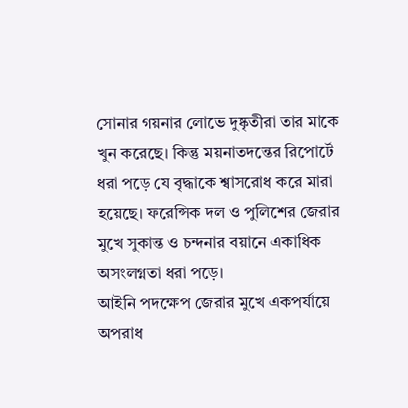সোনার গয়নার লোভে দুষ্কৃতীরা তার মাকে খুন করেছে। কিন্তু ময়নাতদন্তের রিপোর্টে ধরা পড়ে যে বৃদ্ধাকে শ্বাসরোধ করে মারা হয়েছে। ফরেন্সিক দল ও পুলিশের জেরার মুখে সুকান্ত ও চন্দনার বয়ানে একাধিক অসংলগ্নতা ধরা পড়ে।
আইনি পদক্ষেপ জেরার মুখে একপর্যায়ে অপরাধ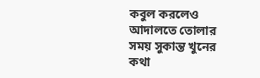কবুল করলেও আদালতে তোলার সময় সুকান্ত খুনের কথা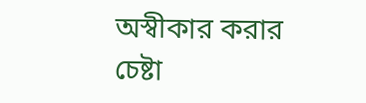অস্বীকার করার চেষ্টা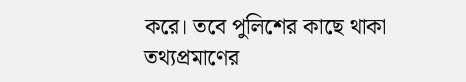করে। তবে পুলিশের কাছে থাকা তথ্যপ্রমাণের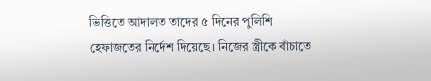ভিত্তিতে আদালত তাদের ৫ দিনের পুলিশি হেফাজতের নির্দেশ দিয়েছে। নিজের স্ত্রীকে বাঁচাতে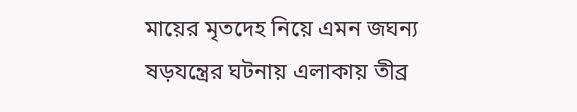মায়ের মৃতদেহ নিয়ে এমন জঘন্য ষড়যন্ত্রের ঘটনায় এলাকায় তীব্র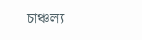চাঞ্চল্য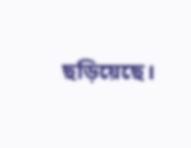ছড়িয়েছে।